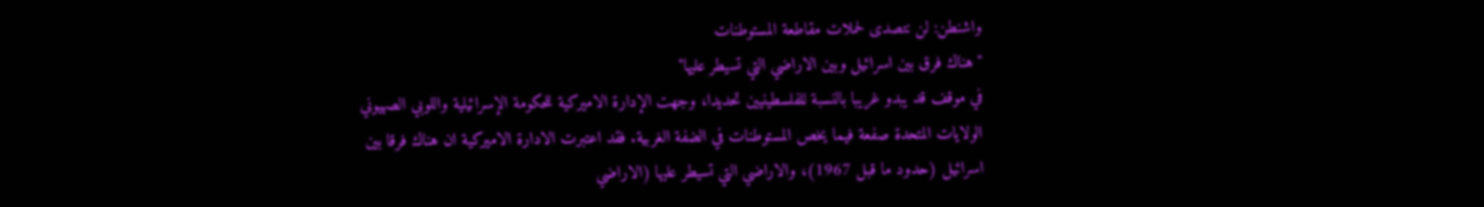واشنطن: لن نتصدى لحملات مقاطعة المستوطنات
"هناك فرق بين اسرائيل وبين الاراضي التي تسيطر عليها"
في موقف قد يبدو غريبا بالنسبة للفلسطينيين تحديدا، وجهت الإدارة الاميركية للحكومة الإسرائيلية واللوبي الصهيوني الولايات المتحدة صفعة فيما يخص المستوطنات في الضفة الغربية. فقد اعتبرت الادارة الاميركية ان هناك فرقا بين اسرائيل (حدود ما قبل 1967)، والاراضي التي تسيطر عليها (الاراضي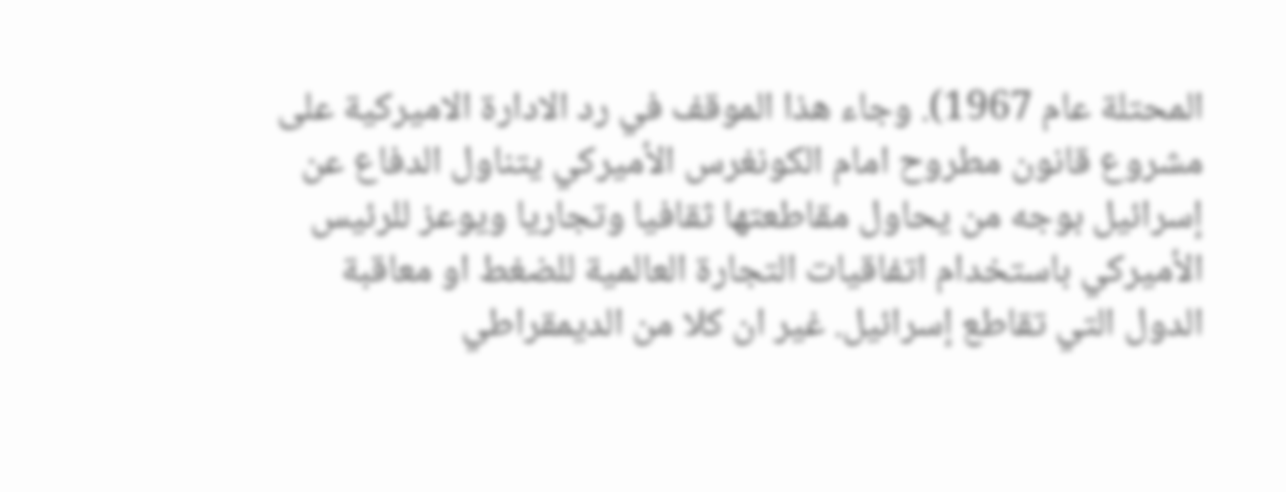المحتلة عام 1967). وجاء هذا الموقف في رد الادارة الاميركية على مشروع قانون مطروح امام الكونغرس الأميركي يتناول الدفاع عن إسرائيل بوجه من يحاول مقاطعتها ثقافيا وتجاريا ويوعز للرئيس الأميركي باستخدام اتفاقيات التجارة العالمية للضغط او معاقبة الدول التي تقاطع إسرائيل. غير ان كلا من الديمقراطي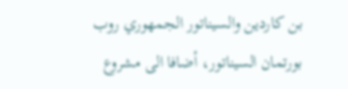بن كاردين والسيناتور الجمهوري روب بورتمان السيناتور، أضافا الى مشروع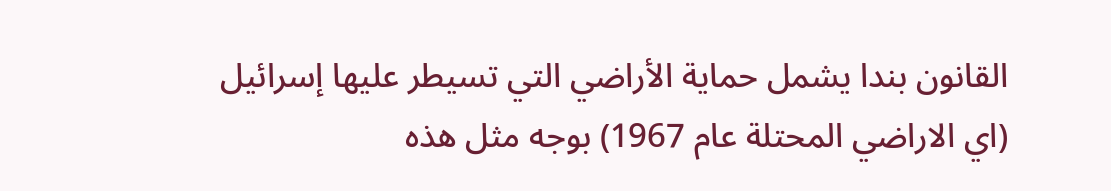القانون بندا يشمل حماية الأراضي التي تسيطر عليها إسرائيل (اي الاراضي المحتلة عام 1967) بوجه مثل هذه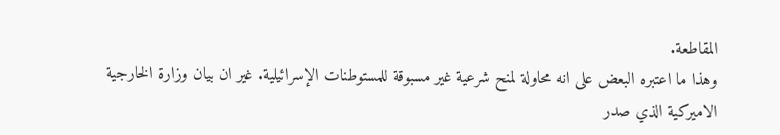المقاطعة.
وهذا ما اعتبره البعض على انه محاولة لمنح شرعية غير مسبوقة للمستوطنات الإسرائيلية. غير ان بيان وزارة الخارجية الاميركية الذي صدر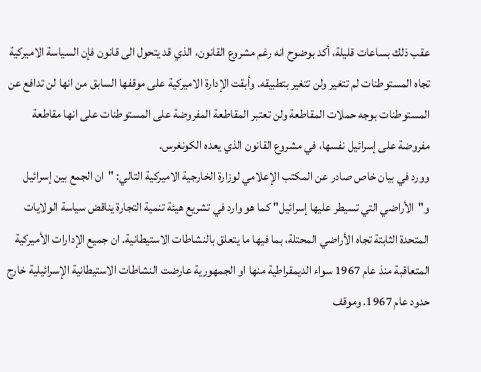عقب ذلك بساعات قليلة، أكد بوضوح انه رغم مشروع القانون، الذي قد يتحول الى قانون فإن السياسة الاميركية تجاه المستوطنات لم تتغير ولن تتغير بتطبيقه. وأبقت الإدارة الاميركية على موقفها السابق من انها لن تدافع عن المستوطنات بوجه حملات المقاطعة ولن تعتبر المقاطعة المفروضة على المستوطنات على انها مقاطعة مفروضة على إسرائيل نفسها، في مشروع القانون الذي يعده الكونغرس.
وورد في بيان خاص صادر عن المكتب الإعلامي لوزارة الخارجية الاميركية التالي: "ان الجمع بين إسرائيل و"الأراضي التي تسيطر عليها إسرائيل" كما هو وارد في تشريع هيئة تنمية التجارة يناقض سياسة الولايات المتحدة الثابتة تجاه الأراضي المحتلة، بما فيها ما يتعلق بالنشاطات الاستيطانية. ان جميع الإدارات الأميركية المتعاقبة منذ عام 1967 سواء الديمقراطية منها او الجمهورية عارضت النشاطات الاستيطانية الإسرائيلية خارج حدود عام 1967. وموقف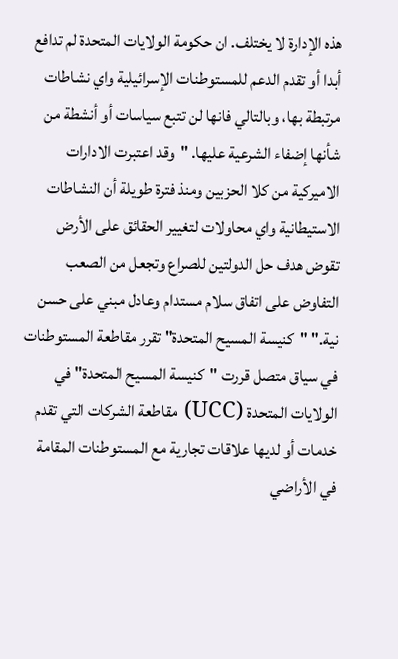هذه الإدارة لا يختلف. ان حكومة الولايات المتحدة لم تدافع أبدا أو تقدم الدعم للمستوطنات الإسرائيلية واي نشاطات مرتبطة بها، وبالتالي فانها لن تتبع سياسات أو أنشطة من شأنها إضفاء الشرعية عليها. "وقد اعتبرت الادارات الاميركية من كلا الحزبين ومنذ فترة طويلة أن النشاطات الاستيطانية واي محاولات لتغيير الحقائق على الأرض تقوض هدف حل الدولتين للصراع وتجعل من الصعب التفاوض على اتفاق سلام مستدام وعادل مبني على حسن نية." "كنيسة المسيح المتحدة" تقرر مقاطعة المستوطنات في سياق متصل قررت "كنيسة المسيح المتحدة" في الولايات المتحدة (UCC) مقاطعة الشركات التي تقدم خدمات أو لديها علاقات تجارية مع المستوطنات المقامة في الأراضي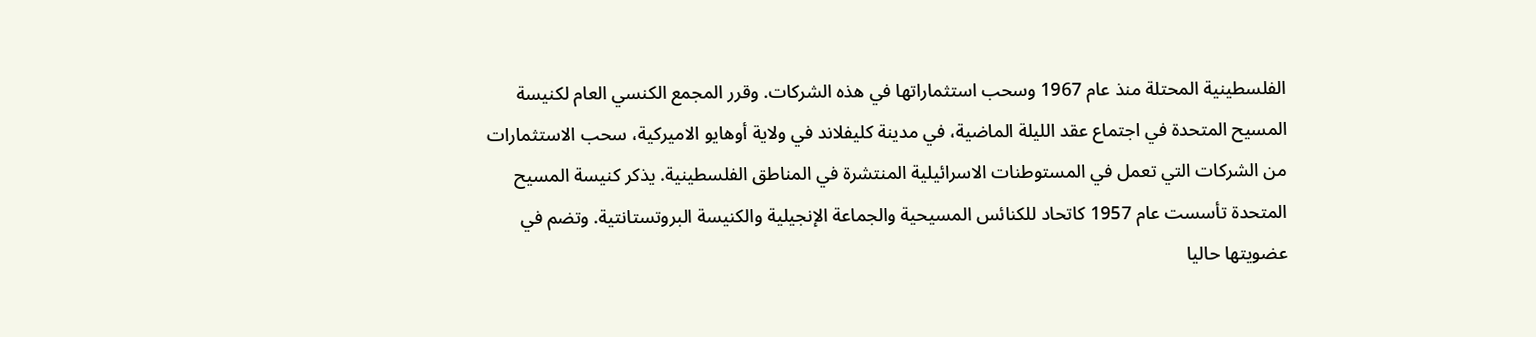الفلسطينية المحتلة منذ عام 1967 وسحب استثماراتها في هذه الشركات. وقرر المجمع الكنسي العام لكنيسة المسيح المتحدة في اجتماع عقد الليلة الماضية، في مدينة كليفلاند في ولاية أوهايو الاميركية، سحب الاستثمارات من الشركات التي تعمل في المستوطنات الاسرائيلية المنتشرة في المناطق الفلسطينية. يذكر كنيسة المسيح المتحدة تأسست عام 1957 كاتحاد للكنائس المسيحية والجماعة الإنجيلية والكنيسة البروتستانتية. وتضم في عضويتها حاليا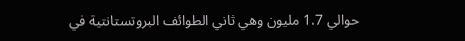حوالي 1.7 مليون وهي ثاني الطوائف البروتستانتية في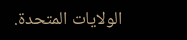الولايات المتحدة.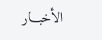الأخبـــار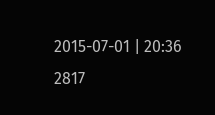2015-07-01 | 20:36
2817